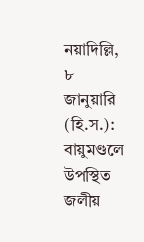নয়াদিল্লি, ৮ জানুয়ারি (হি.স.): বায়ুমণ্ডলে উপস্থিত জলীয়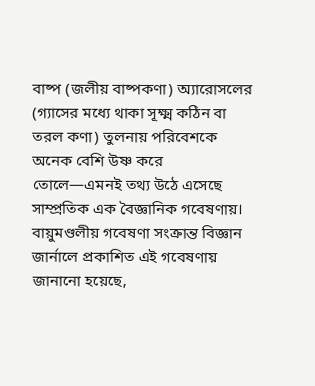বাষ্প (জলীয় বাষ্পকণা) অ্যারোসলের (গ্যাসের মধ্যে থাকা সূক্ষ্ম কঠিন বা তরল কণা) তুলনায় পরিবেশকে অনেক বেশি উষ্ণ করে তোলে—এমনই তথ্য উঠে এসেছে সাম্প্রতিক এক বৈজ্ঞানিক গবেষণায়। বায়ুমণ্ডলীয় গবেষণা সংক্রান্ত বিজ্ঞান জার্নালে প্রকাশিত এই গবেষণায় জানানো হয়েছে,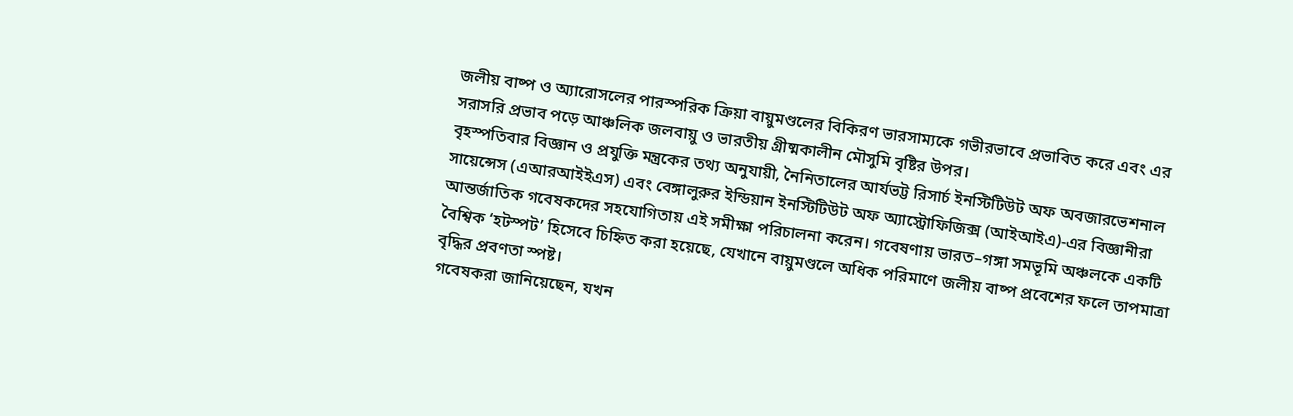জলীয় বাষ্প ও অ্যারোসলের পারস্পরিক ক্রিয়া বায়ুমণ্ডলের বিকিরণ ভারসাম্যকে গভীরভাবে প্রভাবিত করে এবং এর সরাসরি প্রভাব পড়ে আঞ্চলিক জলবায়ু ও ভারতীয় গ্রীষ্মকালীন মৌসুমি বৃষ্টির উপর।
বৃহস্পতিবার বিজ্ঞান ও প্রযুক্তি মন্ত্রকের তথ্য অনুযায়ী, নৈনিতালের আর্যভট্ট রিসার্চ ইনস্টিটিউট অফ অবজারভেশনাল সায়েন্সেস (এআরআইইএস) এবং বেঙ্গালুরুর ইন্ডিয়ান ইনস্টিটিউট অফ অ্যাস্ট্রোফিজিক্স (আইআইএ)-এর বিজ্ঞানীরা আন্তর্জাতিক গবেষকদের সহযোগিতায় এই সমীক্ষা পরিচালনা করেন। গবেষণায় ভারত–গঙ্গা সমভূমি অঞ্চলকে একটি বৈশ্বিক ‘হটস্পট’ হিসেবে চিহ্নিত করা হয়েছে, যেখানে বায়ুমণ্ডলে অধিক পরিমাণে জলীয় বাষ্প প্রবেশের ফলে তাপমাত্রা বৃদ্ধির প্রবণতা স্পষ্ট।
গবেষকরা জানিয়েছেন, যখন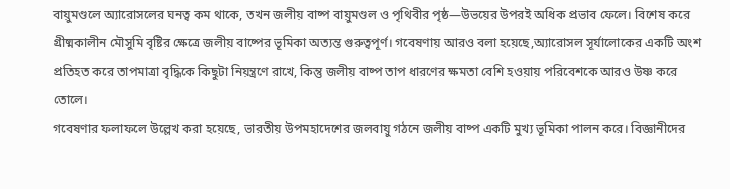বায়ুমণ্ডলে অ্যারোসলের ঘনত্ব কম থাকে, তখন জলীয় বাষ্প বায়ুমণ্ডল ও পৃথিবীর পৃষ্ঠ—উভয়ের উপরই অধিক প্রভাব ফেলে। বিশেষ করে গ্রীষ্মকালীন মৌসুমি বৃষ্টির ক্ষেত্রে জলীয় বাষ্পের ভূমিকা অত্যন্ত গুরুত্বপূর্ণ। গবেষণায় আরও বলা হয়েছে,অ্যারোসল সূর্যালোকের একটি অংশ প্রতিহত করে তাপমাত্রা বৃদ্ধিকে কিছুটা নিয়ন্ত্রণে রাখে, কিন্তু জলীয় বাষ্প তাপ ধারণের ক্ষমতা বেশি হওয়ায় পরিবেশকে আরও উষ্ণ করে তোলে।
গবেষণার ফলাফলে উল্লেখ করা হয়েছে, ভারতীয় উপমহাদেশের জলবায়ু গঠনে জলীয় বাষ্প একটি মুখ্য ভূমিকা পালন করে। বিজ্ঞানীদের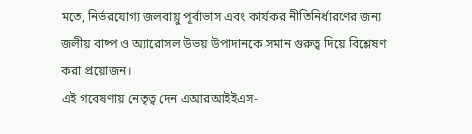মতে, নির্ভরযোগ্য জলবায়ু পূর্বাভাস এবং কার্যকর নীতিনির্ধারণের জন্য জলীয় বাষ্প ও অ্যারোসল উভয় উপাদানকে সমান গুরুত্ব দিয়ে বিশ্লেষণ করা প্রয়োজন।
এই গবেষণায় নেতৃত্ব দেন এআরআইইএস-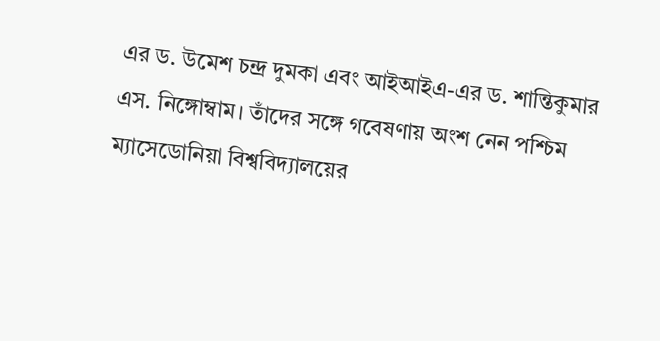এর ড. উমেশ চন্দ্র দুমকা এবং আইআইএ-এর ড. শান্তিকুমার এস. নিঙ্গোম্বাম। তাঁদের সঙ্গে গবেষণায় অংশ নেন পশ্চিম ম্যাসেডোনিয়া বিশ্ববিদ্যালয়ের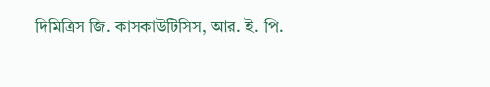দিমিত্রিস জি. কাসকাউটিসিস, আর. ই. পি.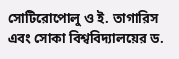সোটিরোপোলু ও ই. তাগারিস এবং সোকা বিশ্ববিদ্যালয়ের ড.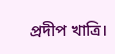প্রদীপ খাত্রি।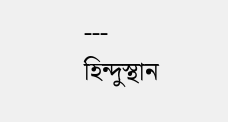---
হিন্দুস্থান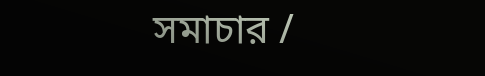সমাচার /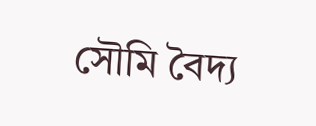সৌমি বৈদ্য